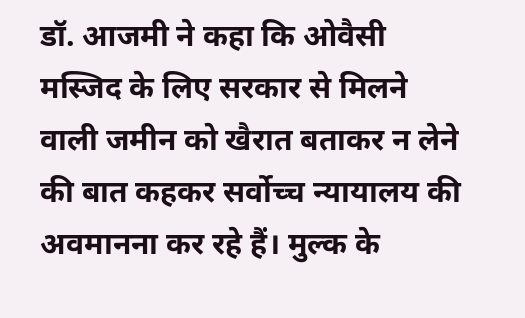डॉ. आजमी ने कहा कि ओवैसी मस्जिद के लिए सरकार से मिलने वाली जमीन को खैरात बताकर न लेने की बात कहकर सर्वोच्च न्यायालय की अवमानना कर रहे हैं। मुल्क के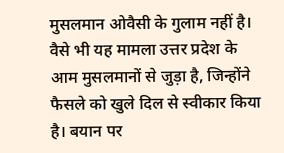मुसलमान ओवैसी के गुलाम नहीं है। वैसे भी यह मामला उत्तर प्रदेश के आम मुसलमानों से जुड़ा है, जिन्होंने फैसले को खुले दिल से स्वीकार किया है। बयान पर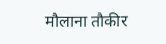मौलाना तौकीर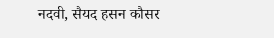नदवी, सैयद हसन कौसर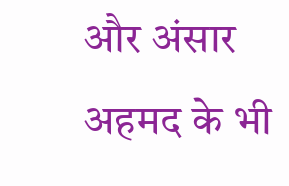और अंसार अहमद के भी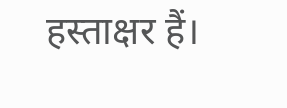हस्ताक्षर हैं।